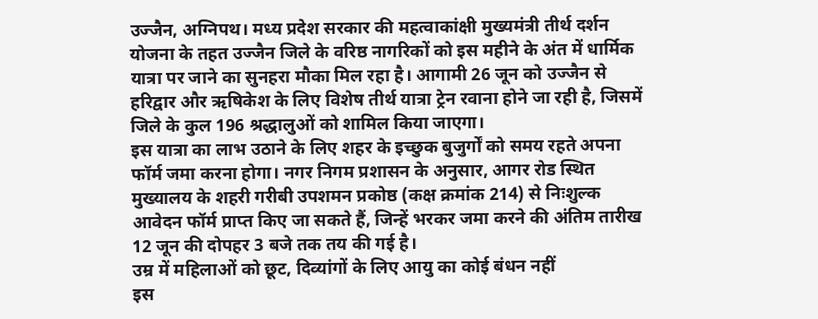उज्जैन, अग्निपथ। मध्य प्रदेश सरकार की महत्वाकांक्षी मुख्यमंत्री तीर्थ दर्शन योजना के तहत उज्जैन जिले के वरिष्ठ नागरिकों को इस महीने के अंत में धार्मिक यात्रा पर जाने का सुनहरा मौका मिल रहा है। आगामी 26 जून को उज्जैन से हरिद्वार और ऋषिकेश के लिए विशेष तीर्थ यात्रा ट्रेन रवाना होने जा रही है, जिसमें जिले के कुल 196 श्रद्धालुओं को शामिल किया जाएगा।
इस यात्रा का लाभ उठाने के लिए शहर के इच्छुक बुजुर्गों को समय रहते अपना फॉर्म जमा करना होगा। नगर निगम प्रशासन के अनुसार, आगर रोड स्थित मुख्यालय के शहरी गरीबी उपशमन प्रकोष्ठ (कक्ष क्रमांक 214) से निःशुल्क आवेदन फॉर्म प्राप्त किए जा सकते हैं, जिन्हें भरकर जमा करने की अंतिम तारीख 12 जून की दोपहर 3 बजे तक तय की गई है।
उम्र में महिलाओं को छूट, दिव्यांगों के लिए आयु का कोई बंधन नहीं
इस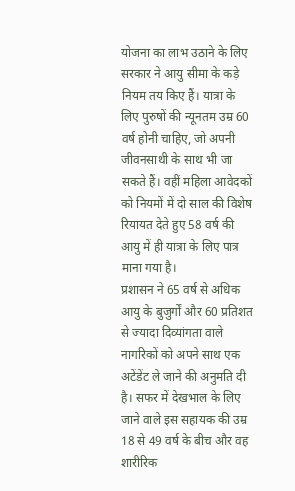योजना का लाभ उठाने के लिए सरकार ने आयु सीमा के कड़े नियम तय किए हैं। यात्रा के लिए पुरुषों की न्यूनतम उम्र 60 वर्ष होनी चाहिए, जो अपनी जीवनसाथी के साथ भी जा सकते हैं। वहीं महिला आवेदकों को नियमों में दो साल की विशेष रियायत देते हुए 58 वर्ष की आयु में ही यात्रा के लिए पात्र माना गया है।
प्रशासन ने 65 वर्ष से अधिक आयु के बुजुर्गों और 60 प्रतिशत से ज्यादा दिव्यांगता वाले नागरिकों को अपने साथ एक अटेंडेंट ले जाने की अनुमति दी है। सफर में देखभाल के लिए जाने वाले इस सहायक की उम्र 18 से 49 वर्ष के बीच और वह शारीरिक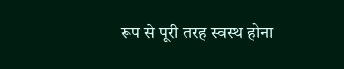रूप से पूरी तरह स्वस्थ होना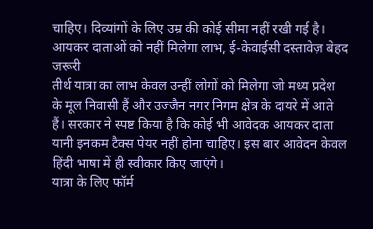चाहिए। दिव्यांगों के लिए उम्र की कोई सीमा नहीं रखी गई है।
आयकर दाताओं को नहीं मिलेगा लाभ, ई-केवाईसी दस्तावेज़ बेहद जरूरी
तीर्थ यात्रा का लाभ केवल उन्हीं लोगों को मिलेगा जो मध्य प्रदेश के मूल निवासी हैं और उज्जैन नगर निगम क्षेत्र के दायरे में आते हैं। सरकार ने स्पष्ट किया है कि कोई भी आवेदक आयकर दाता यानी इनकम टैक्स पेयर नहीं होना चाहिए। इस बार आवेदन केवल हिंदी भाषा में ही स्वीकार किए जाएंगे।
यात्रा के लिए फॉर्म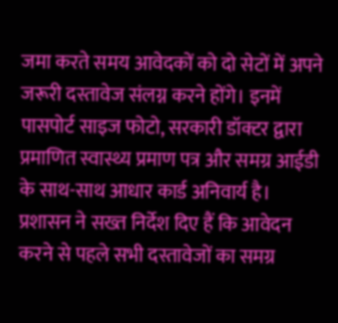जमा करते समय आवेदकों को दो सेटों में अपने जरूरी दस्तावेज संलग्न करने होंगे। इनमें पासपोर्ट साइज फोटो, सरकारी डॉक्टर द्वारा प्रमाणित स्वास्थ्य प्रमाण पत्र और समग्र आईडी के साथ-साथ आधार कार्ड अनिवार्य है। प्रशासन ने सख्त निर्देश दिए हैं कि आवेदन करने से पहले सभी दस्तावेजों का समग्र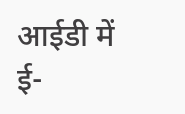आईडी में ई-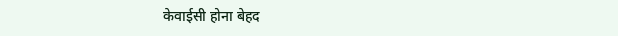केवाईसी होना बेहद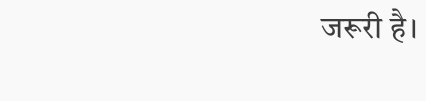जरूरी है।